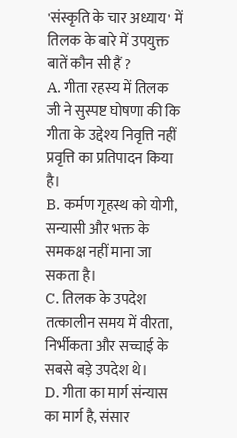'संस्कृति के चार अध्याय' में तिलक के बारे में उपयुक्त बातें कौन सी हैं ?
A. गीता रहस्य में तिलक जी ने सुस्पष्ट घोषणा की कि गीता के उद्देश्य निवृत्ति नहीं प्रवृत्ति का प्रतिपादन किया है।
B. कर्मण गृहस्थ को योगी, सन्यासी और भक्त के समकक्ष नहीं माना जा सकता है।
C. तिलक के उपदेश तत्कालीन समय में वीरता, निर्भीकता और सच्चाई के सबसे बड़े उपदेश थे।
D. गीता का मार्ग संन्यास का मार्ग है, संसार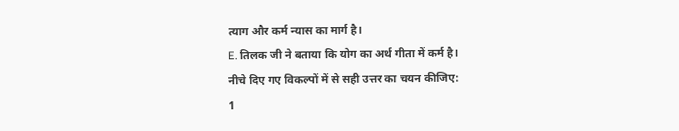त्याग और कर्म न्यास का मार्ग है।
E. तिलक जी ने बताया कि योग का अर्थ गीता में कर्म है।
नीचे दिए गए विकल्पों में से सही उत्तर का चयन कीजिए:
1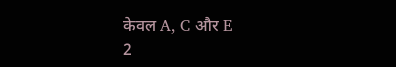केवल A, C और E
2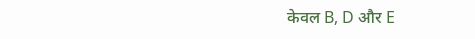केवल B, D और E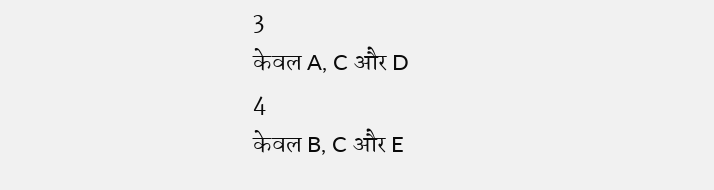3
केवल A, C और D
4
केवल B, C और E